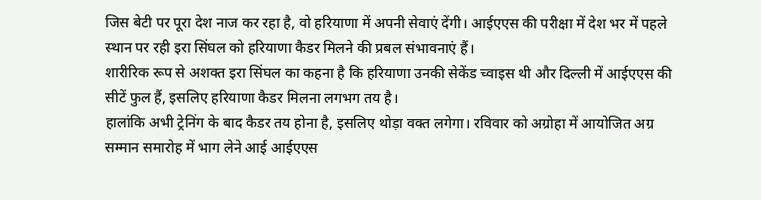जिस बेटी पर पूरा देश नाज कर रहा है, वो हरियाणा में अपनी सेवाएं देंगी। आईएएस की परीक्षा में देश भर में पहले स्थान पर रही इरा सिंघल को हरियाणा कैडर मिलने की प्रबल संभावनाएं हैं।
शारीरिक रूप से अशक्त इरा सिंघल का कहना है कि हरियाणा उनकी सेकेंड च्वाइस थी और दिल्ली में आईएएस की सीटें फुल हैं, इसलिए हरियाणा कैडर मिलना लगभग तय है।
हालांकि अभी ट्रेनिंग के बाद कैडर तय होना है, इसलिए थोड़ा वक्त लगेगा। रविवार को अग्रोहा में आयोजित अग्र सम्मान समारोह में भाग लेने आई आईएएस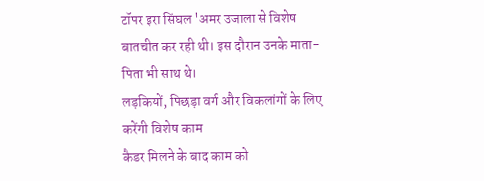टॉपर इरा सिंघल 'अमर उजाला से विशेष बातचीत कर रही थी। इस दौरान उनके माता-पिता भी साथ थे।
लड़कियों, पिछड़ा वर्ग और विकलांगों के लिए करेंगी विशेष काम
कैडर मिलने के बाद काम को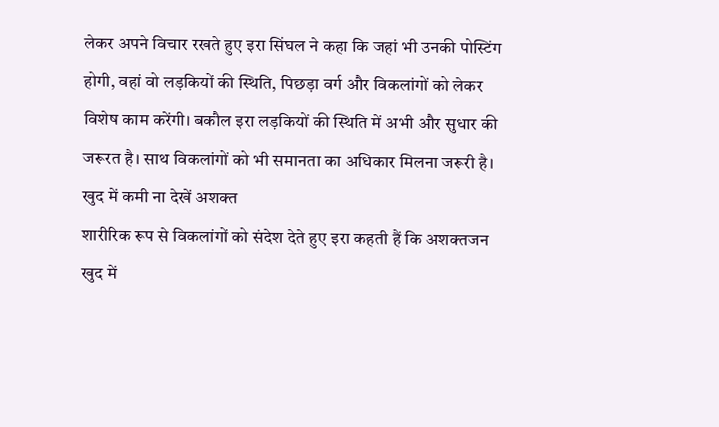लेकर अपने विचार रखते हुए इरा सिंघल ने कहा कि जहां भी उनकी पोस्टिंग होगी, वहां वो लड़कियों की स्थिति, पिछड़ा वर्ग और विकलांगों को लेकर विशेष काम करेंगी। बकौल इरा लड़कियों की स्थिति में अभी और सुधार की जरूरत है। साथ विकलांगों को भी समानता का अधिकार मिलना जरूरी है।
खुद में कमी ना देखें अशक्त
शारीरिक रूप से विकलांगों को संदेश देते हुए इरा कहती हैं कि अशक्तजन खुद में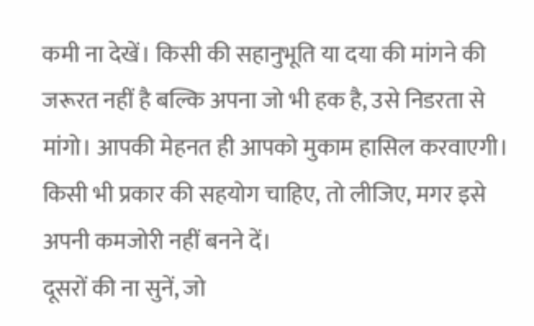कमी ना देखें। किसी की सहानुभूति या दया की मांगने की जरूरत नहीं है बल्कि अपना जो भी हक है, उसे निडरता से मांगो। आपकी मेहनत ही आपको मुकाम हासिल करवाएगी। किसी भी प्रकार की सहयोग चाहिए, तो लीजिए, मगर इसे अपनी कमजोरी नहीं बनने दें।
दूसरों की ना सुनें, जो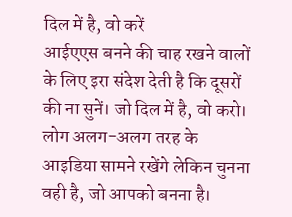दिल में है, वो करें
आईएएस बनने की चाह रखने वालों के लिए इरा संदेश देती है कि दूसरों की ना सुनें। जो दिल में है, वो करो। लोग अलग-अलग तरह के आइडिया सामने रखेंगे लेकिन चुनना वही है, जो आपको बनना है।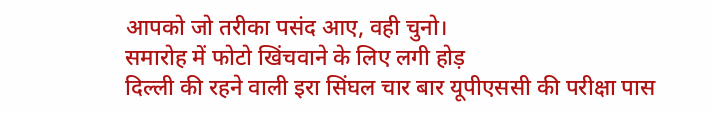आपको जो तरीका पसंद आए, वही चुनो।
समारोह में फोटो खिंचवाने के लिए लगी होड़
दिल्ली की रहने वाली इरा सिंघल चार बार यूपीएससी की परीक्षा पास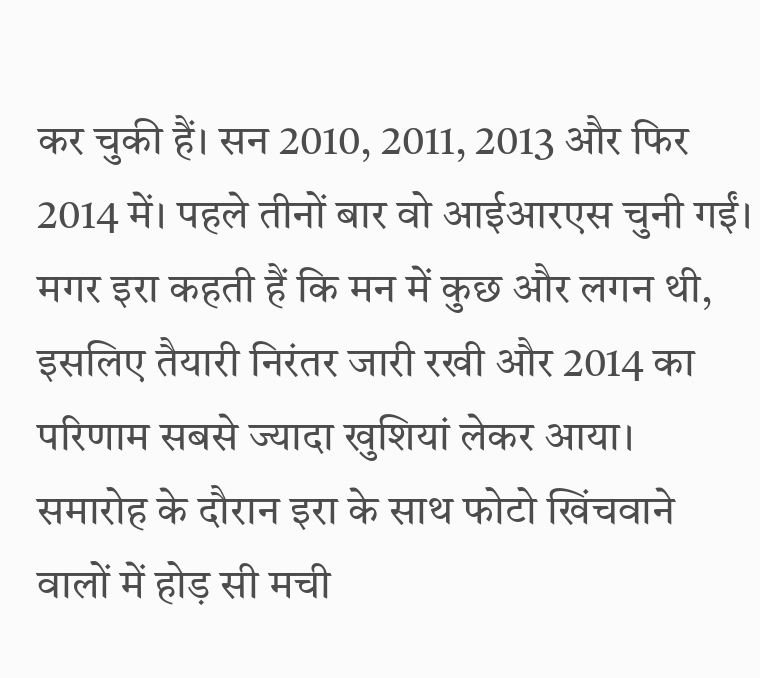कर चुकी हैं। सन 2010, 2011, 2013 और फिर 2014 में। पहले तीनों बार वो आईआरएस चुनी गईं।
मगर इरा कहती हैं कि मन में कुछ और लगन थी, इसलिए तैयारी निरंतर जारी रखी और 2014 का परिणाम सबसे ज्यादा खुशियां लेकर आया। समारोह के दौरान इरा के साथ फोटो खिंचवाने वालों में होड़ सी मची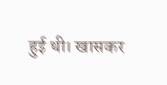हुई थी। खासकर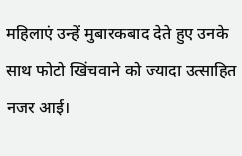महिलाएं उन्हें मुबारकबाद देते हुए उनके साथ फोटो खिंचवाने को ज्यादा उत्साहित नजर आई।